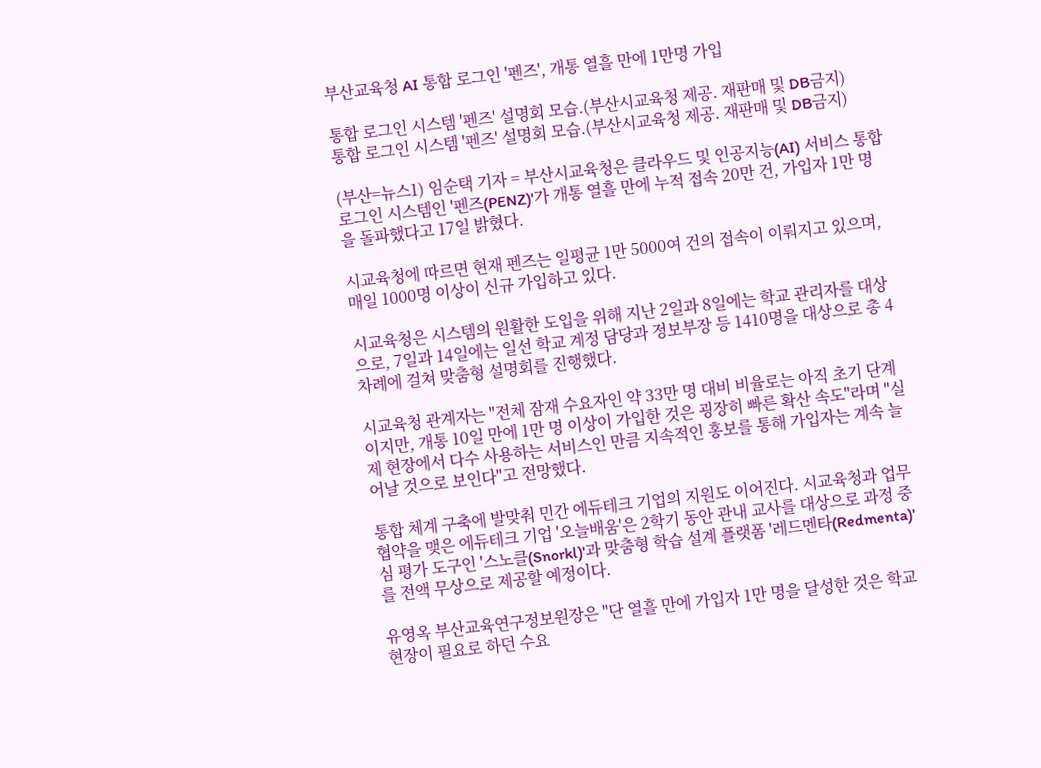부산교육청 AI 통합 로그인 '펜즈', 개통 열흘 만에 1만명 가입

통합 로그인 시스템 '펜즈' 설명회 모습.(부산시교육청 제공. 재판매 및 DB금지)
통합 로그인 시스템 '펜즈' 설명회 모습.(부산시교육청 제공. 재판매 및 DB금지)

(부산=뉴스1) 임순택 기자 = 부산시교육청은 클라우드 및 인공지능(AI) 서비스 통합 로그인 시스템인 '펜즈(PENZ)'가 개통 열흘 만에 누적 접속 20만 건, 가입자 1만 명을 돌파했다고 17일 밝혔다.

시교육청에 따르면 현재 펜즈는 일평균 1만 5000여 건의 접속이 이뤄지고 있으며, 매일 1000명 이상이 신규 가입하고 있다.

시교육청은 시스템의 원활한 도입을 위해 지난 2일과 8일에는 학교 관리자를 대상으로, 7일과 14일에는 일선 학교 계정 담당과 정보부장 등 1410명을 대상으로 총 4차례에 걸쳐 맞춤형 설명회를 진행했다.

시교육청 관계자는 "전체 잠재 수요자인 약 33만 명 대비 비율로는 아직 초기 단계이지만, 개통 10일 만에 1만 명 이상이 가입한 것은 굉장히 빠른 확산 속도"라며 "실제 현장에서 다수 사용하는 서비스인 만큼 지속적인 홍보를 통해 가입자는 계속 늘어날 것으로 보인다"고 전망했다.

통합 체계 구축에 발맞춰 민간 에듀테크 기업의 지원도 이어진다. 시교육청과 업무 협약을 맺은 에듀테크 기업 '오늘배움'은 2학기 동안 관내 교사를 대상으로 과정 중심 평가 도구인 '스노클(Snorkl)'과 맞춤형 학습 설계 플랫폼 '레드멘타(Redmenta)'를 전액 무상으로 제공할 예정이다.

유영옥 부산교육연구정보원장은 "단 열흘 만에 가입자 1만 명을 달성한 것은 학교 현장이 필요로 하던 수요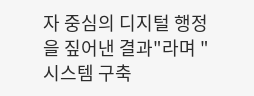자 중심의 디지털 행정을 짚어낸 결과"라며 "시스템 구축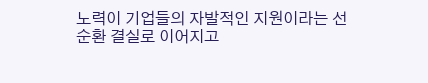노력이 기업들의 자발적인 지원이라는 선순환 결실로 이어지고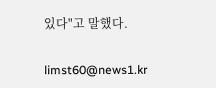있다"고 말했다.

limst60@news1.kr